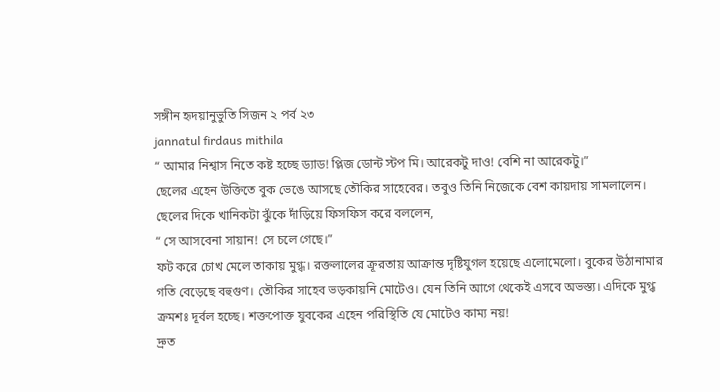সঙ্গীন হৃদয়ানুভুতি সিজন ২ পর্ব ২৩
jannatul firdaus mithila
“ আমার নিশ্বাস নিতে কষ্ট হচ্ছে ড্যাড! প্লিজ ডোন্ট স্টপ মি। আরেকটু দাও! বেশি না আরেকটু।”
ছেলের এহেন উক্তিতে বুক ভেঙে আসছে তৌকির সাহেবের। তবুও তিনি নিজেকে বেশ কায়দায় সামলালেন। ছেলের দিকে খানিকটা ঝুঁকে দাঁড়িয়ে ফিসফিস করে বললেন,
“ সে আসবেনা সায়ান! সে চলে গেছে।”
ফট করে চোখ মেলে তাকায় মুগ্ধ। রক্তলালের ক্রূরতায় আক্রান্ত দৃষ্টিযুগল হয়েছে এলোমেলো। বুকের উঠানামার গতি বেড়েছে বহুগুণ। তৌকির সাহেব ভড়কায়নি মোটেও। যেন তিনি আগে থেকেই এসবে অভস্ত্য। এদিকে মুগ্ধ ক্রমশঃ দূর্বল হচ্ছে। শক্তপোক্ত যুবকের এহেন পরিস্থিতি যে মোটেও কাম্য নয়!
দ্রুত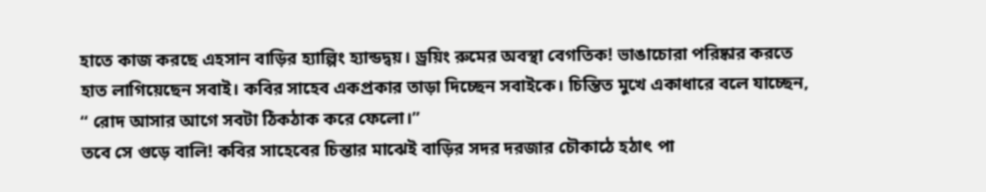হাতে কাজ করছে এহসান বাড়ির হ্যাল্পিং হ্যান্ডদ্বয়। ড্রয়িং রুমের অবস্থা বেগতিক! ভাঙাচোরা পরিষ্কার করতে হাত লাগিয়েছেন সবাই। কবির সাহেব একপ্রকার তাড়া দিচ্ছেন সবাইকে। চিন্তিত মুখে একাধারে বলে যাচ্ছেন,
“ রোদ আসার আগে সবটা ঠিকঠাক করে ফেলো।”
তবে সে গুড়ে বালি! কবির সাহেবের চিন্তার মাঝেই বাড়ির সদর দরজার চৌকাঠে হঠাৎ পা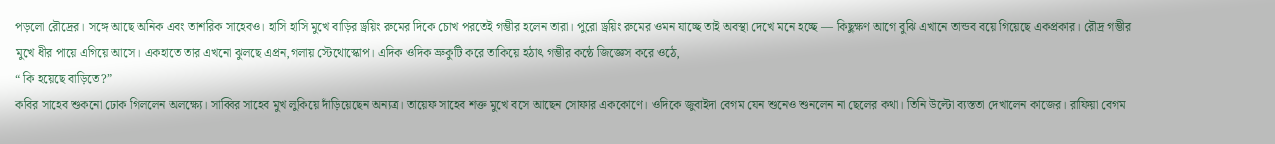পড়লো রৌদ্রের। সঙ্গে আছে অনিক এবং তাশরিক সাহেবও। হাসি হাসি মুখে বাড়ির ড্রয়িং রুমের দিকে চোখ পরতেই গম্ভীর হলেন তারা। পুরো ড্রয়িং রুমের ওমন যাচ্ছে তাই অবস্থা দেখে মনে হচ্ছে — কিছুক্ষণ আগে বুঝি এখানে তান্ডব বয়ে গিয়েছে একপ্রকার। রৌদ্র গম্ভীর মুখে ধীর পায়ে এগিয়ে আসে। একহাতে তার এখনো ঝুলছে এপ্রন,গলায় স্টেথোস্কোপ। এদিক ওদিক ভ্রুকুটি করে তাকিয়ে হঠাৎ গম্ভীর কন্ঠে জিজ্ঞেস করে ওঠে,
“ কি হয়েছে বাড়িতে?”
কবির সাহেব শুকনো ঢোক গিললেন অলক্ষ্যে। সাব্বির সাহেব মুখ লুকিয়ে দাঁড়িয়েছেন অন্যত্র। তায়েফ সাহেব শক্ত মুখে বসে আছেন সোফার এককোণে। ওদিকে জুবাইদা বেগম যেন শুনেও শুনলেন না ছেলের কথা। তিনি উল্টো ব্যস্ততা দেখালেন কাজের। রাফিয়া বেগম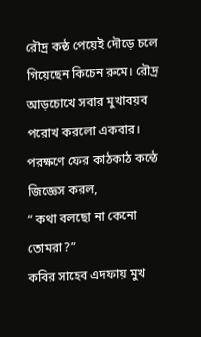রৌদ্র কন্ঠ পেয়েই দৌড়ে চলে গিয়েছেন কিচেন রুমে। রৌদ্র আড়চোখে সবার মুখাবয়ব পরোখ করলো একবার। পরক্ষণে ফের কাঠকাঠ কন্ঠে জিজ্ঞেস করল,
“ কথা বলছো না কেনো তোমরা?”
কবির সাহেব এদফায় মুখ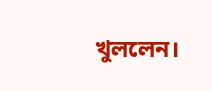খুললেন।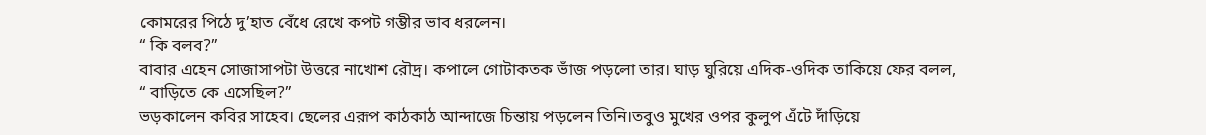কোমরের পিঠে দু’হাত বেঁধে রেখে কপট গম্ভীর ভাব ধরলেন।
“ কি বলব?”
বাবার এহেন সোজাসাপটা উত্তরে নাখোশ রৌদ্র। কপালে গোটাকতক ভাঁজ পড়লো তার। ঘাড় ঘুরিয়ে এদিক-ওদিক তাকিয়ে ফের বলল,
“ বাড়িতে কে এসেছিল?”
ভড়কালেন কবির সাহেব। ছেলের এরূপ কাঠকাঠ আন্দাজে চিন্তায় পড়লেন তিনি।তবুও মুখের ওপর কুলুপ এঁটে দাঁড়িয়ে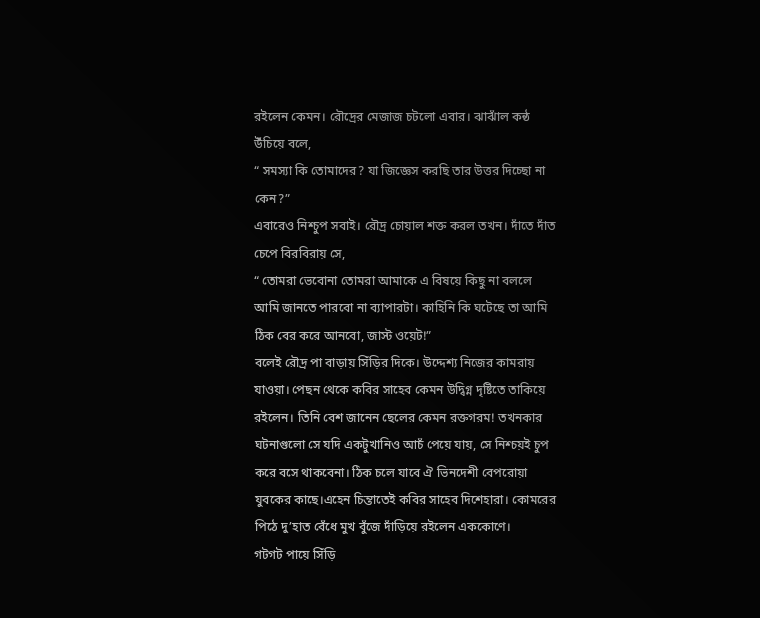রইলেন কেমন। রৌদ্রের মেজাজ চটলো এবার। ঝাঝাঁল কন্ঠ উঁচিয়ে বলে,
“ সমস্যা কি তোমাদের? যা জিজ্ঞেস করছি তার উত্তর দিচ্ছো না কেন?”
এবারেও নিশ্চুপ সবাই। রৌদ্র চোয়াল শক্ত করল তখন। দাঁতে দাঁত চেপে বিরবিরায় সে,
“ তোমরা ভেবোনা তোমরা আমাকে এ বিষয়ে কিছু না বললে আমি জানতে পারবো না ব্যাপারটা। কাহিনি কি ঘটেছে তা আমি ঠিক বের করে আনবো, জাস্ট ওয়েট!”
বলেই রৌদ্র পা বাড়ায় সিঁড়ির দিকে। উদ্দেশ্য নিজের কামরায় যাওয়া। পেছন থেকে কবির সাহেব কেমন উদ্বিগ্ন দৃষ্টিতে তাকিয়ে রইলেন। তিনি বেশ জানেন ছেলের কেমন রক্তগরম! তখনকার ঘটনাগুলো সে যদি একটুখানিও আচঁ পেয়ে যায়, সে নিশ্চয়ই চুপ করে বসে থাকবেনা। ঠিক চলে যাবে ঐ ভিনদেশী বেপরোয়া যুবকের কাছে।এহেন চিন্তাতেই কবির সাহেব দিশেহারা। কোমরের পিঠে দু’হাত বেঁধে মুখ বুঁজে দাঁড়িয়ে রইলেন এককোণে।
গটগট পায়ে সিঁড়ি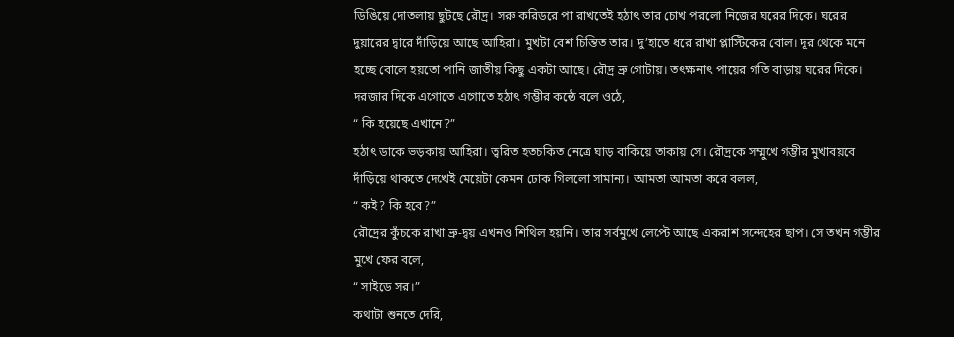ডিঙিয়ে দোতলায় ছুটছে রৌদ্র। সরু করিডরে পা রাখতেই হঠাৎ তার চোখ পরলো নিজের ঘরের দিকে। ঘরের দুয়ারের দ্বারে দাঁড়িয়ে আছে আহিরা। মুখটা বেশ চিন্তিত তার। দু’হাতে ধরে রাখা প্লাস্টিকের বোল। দূর থেকে মনে হচ্ছে বোলে হয়তো পানি জাতীয় কিছু একটা আছে। রৌদ্র ভ্রু গোটায়। তৎক্ষনাৎ পায়ের গতি বাড়ায় ঘরের দিকে। দরজার দিকে এগোতে এগোতে হঠাৎ গম্ভীর কন্ঠে বলে ওঠে,
“ কি হয়েছে এখানে?”
হঠাৎ ডাকে ভড়কায় আহিরা। ত্বরিত হতচকিত নেত্রে ঘাড় বাকিয়ে তাকায় সে। রৌদ্রকে সম্মুখে গম্ভীর মুখাবয়বে দাঁড়িয়ে থাকতে দেখেই মেয়েটা কেমন ঢোক গিললো সামান্য। আমতা আমতা করে বলল,
“ কই? কি হবে?”
রৌদ্রের কুঁচকে রাখা ভ্রু-দ্বয় এখনও শিথিল হয়নি। তার সর্বমুখে লেপ্টে আছে একরাশ সন্দেহের ছাপ। সে তখন গম্ভীর মুখে ফের বলে,
“ সাইডে সর।”
কথাটা শুনতে দেরি,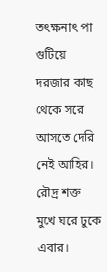তৎক্ষনাৎ পা গুটিয়ে দরজার কাছ থেকে সরে আসতে দেরি নেই আহির। রৌদ্র শক্ত মুখে ঘরে ঢুকে এবার।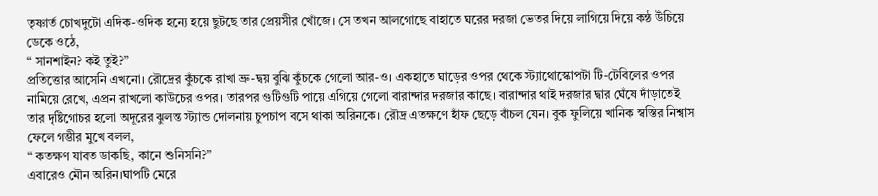তৃষ্ণার্ত চোখদুটো এদিক-ওদিক হন্যে হয়ে ছুটছে তার প্রেয়সীর খোঁজে। সে তখন আলগোছে বাহাতে ঘরের দরজা ভেতর দিয়ে লাগিয়ে দিয়ে কন্ঠ উঁচিয়ে ডেকে ওঠে,
“ সানশাইন? কই তুই?”
প্রতিত্তোর আসেনি এখনো। রৌদ্রের কুঁচকে রাখা ভ্রু-দ্বয় বুঝি কুঁচকে গেলো আর-ও। একহাতে ঘাড়ের ওপর থেকে স্ট্যাথোস্কোপটা টি-টেবিলের ওপর নামিয়ে রেখে, এপ্রন রাখলো কাউচের ওপর। তারপর গুটিগুটি পায়ে এগিয়ে গেলো বারান্দার দরজার কাছে। বারান্দার থাই দরজার দ্বার ঘেঁষে দাঁড়াতেই তার দৃষ্টিগোচর হলো অদূরের ঝুলন্ত স্ট্যান্ড দোলনায় চুপচাপ বসে থাকা অরিনকে। রৌদ্র এতক্ষণে হাঁফ ছেড়ে বাঁচল যেন। বুক ফুলিয়ে খানিক স্বস্তির নিশ্বাস ফেলে গম্ভীর মুখে বলল,
“ কতক্ষণ যাবত ডাকছি, কানে শুনিসনি?”
এবারেও মৌন অরিন।ঘাপটি মেরে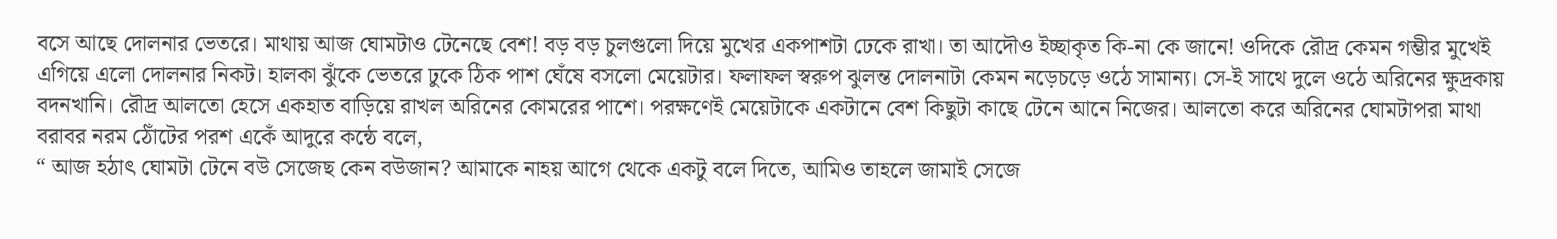বসে আছে দোলনার ভেতরে। মাথায় আজ ঘোমটাও টেনেছে বেশ! বড় বড় চুলগুলো দিয়ে মুখের একপাশটা ঢেকে রাখা। তা আদৌও ইচ্ছাকৃত কি-না কে জানে! ওদিকে রৌদ্র কেমন গম্ভীর মুখেই এগিয়ে এলো দোলনার নিকট। হালকা ঝুঁকে ভেতরে ঢুকে ঠিক পাশ ঘেঁষে বসলো মেয়েটার। ফলাফল স্বরুপ ঝুলন্ত দোলনাটা কেমন নড়েচড়ে ওঠে সামান্য। সে-ই সাথে দুলে ওঠে অরিনের ক্ষুদ্রকায় বদনখানি। রৌদ্র আলতো হেসে একহাত বাড়িয়ে রাখল অরিনের কোমরের পাশে। পরক্ষণেই মেয়েটাকে একটানে বেশ কিছুটা কাছে টেনে আনে নিজের। আলতো করে অরিনের ঘোমটাপরা মাথা বরাবর নরম ঠোঁটের পরশ একেঁ আদুরে কন্ঠে বলে,
“ আজ হঠাৎ ঘোমটা টেনে বউ সেজেছ কেন বউজান? আমাকে নাহয় আগে থেকে একটু বলে দিতে, আমিও তাহলে জামাই সেজে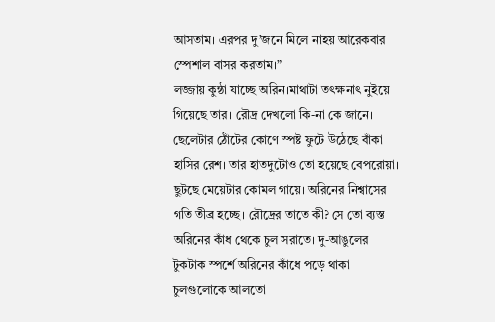আসতাম। এরপর দু’জনে মিলে নাহয় আরেকবার স্পেশাল বাসর করতাম।”
লজ্জায় কুন্ঠা যাচ্ছে অরিন।মাথাটা তৎক্ষনাৎ নুইয়ে গিয়েছে তার। রৌদ্র দেখলো কি-না কে জানে। ছেলেটার ঠোঁটের কোণে স্পষ্ট ফুটে উঠেছে বাঁকা হাসির রেশ। তার হাতদুটোও তো হয়েছে বেপরোয়া। ছুটছে মেয়েটার কোমল গায়ে। অরিনের নিশ্বাসের গতি তীব্র হচ্ছে। রৌদ্রের তাতে কী? সে তো ব্যস্ত অরিনের কাঁধ থেকে চুল সরাতে। দু-আঙুলের টুকটাক স্পর্শে অরিনের কাঁধে পড়ে থাকা চুলগুলোকে আলতো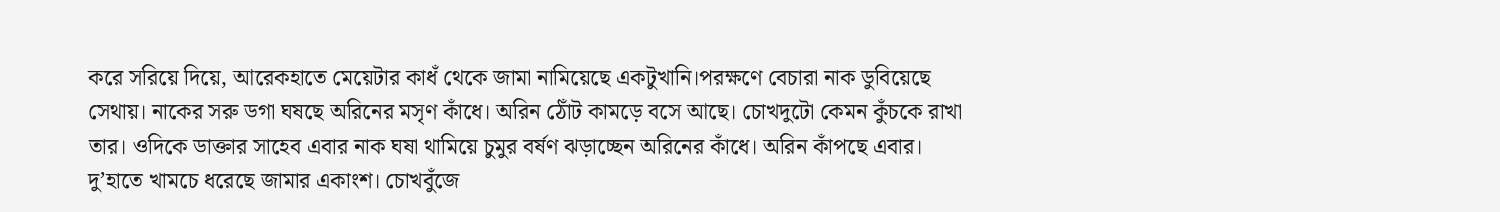করে সরিয়ে দিয়ে, আরেকহাতে মেয়েটার কাধঁ থেকে জামা নামিয়েছে একটুখানি।পরক্ষণে বেচারা নাক ডুবিয়েছে সেথায়। নাকের সরু ডগা ঘষছে অরিনের মসৃণ কাঁধে। অরিন ঠোঁট কামড়ে বসে আছে। চোখদুটো কেমন কুঁচকে রাখা তার। ওদিকে ডাক্তার সাহেব এবার নাক ঘষা থামিয়ে চুমুর বর্ষণ ঝড়াচ্ছেন অরিনের কাঁধে। অরিন কাঁপছে এবার।
দু’হাতে খামচে ধরেছে জামার একাংশ। চোখবুঁজে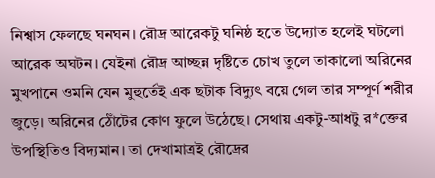নিশ্বাস ফেলছে ঘনঘন। রৌদ্র আরেকটু ঘনিষ্ঠ হতে উদ্যোত হলেই ঘটলো আরেক অঘটন। যেইনা রৌদ্র আচ্ছন্ন দৃষ্টিতে চোখ তুলে তাকালো অরিনের মুখপানে ওমনি যেন মুহুর্তেই এক ছটাক বিদ্যুৎ বয়ে গেল তার সম্পূর্ণ শরীর জুড়ে। অরিনের ঠোঁটের কোণ ফুলে উঠেছে। সেথায় একটু-আধটু র*ক্তের উপস্থিতিও বিদ্যমান। তা দেখামাত্রই রৌদ্রের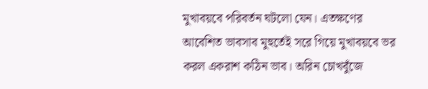মুখাবয়বে পরিবর্তন ঘটলো যেন। এতক্ষণের আবেশিত ভাবসাব মুহুর্তেই সরে গিয়ে মুখাবয়বে ভর করল একরাশ কঠিন ভাব। অরিন চোখবুঁজে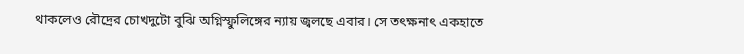থাকলেও রৌদ্রের চোখদুটো বুঝি অগ্নিস্ফুলিঙ্গের ন্যায় জ্বলছে এবার। সে তৎক্ষনাৎ একহাতে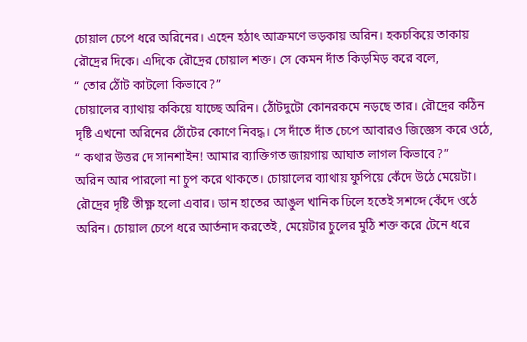চোয়াল চেপে ধরে অরিনের। এহেন হঠাৎ আক্রমণে ভড়কায় অরিন। হকচকিয়ে তাকায় রৌদ্রের দিকে। এদিকে রৌদ্রের চোয়াল শক্ত। সে কেমন দাঁত কিড়মিড় করে বলে,
“ তোর ঠোঁট কাটলো কিভাবে?”
চোয়ালের ব্যাথায় ককিয়ে যাচ্ছে অরিন। ঠোঁটদুটো কোনরকমে নড়ছে তার। রৌদ্রের কঠিন দৃষ্টি এখনো অরিনের ঠোঁটের কোণে নিবদ্ধ। সে দাঁতে দাঁত চেপে আবারও জিজ্ঞেস করে ওঠে,
“ কথার উত্তর দে সানশাইন! আমার ব্যাক্তিগত জায়গায় আঘাত লাগল কিভাবে?”
অরিন আর পারলো না চুপ করে থাকতে। চোয়ালের ব্যাথায় ফুপিয়ে কেঁদে উঠে মেয়েটা। রৌদ্রের দৃষ্টি তীক্ষ্ণ হলো এবার। ডান হাতের আঙুল খানিক ঢিলে হতেই সশব্দে কেঁদে ওঠে অরিন। চোয়াল চেপে ধরে আর্তনাদ করতেই, মেয়েটার চুলের মুঠি শক্ত করে টেনে ধরে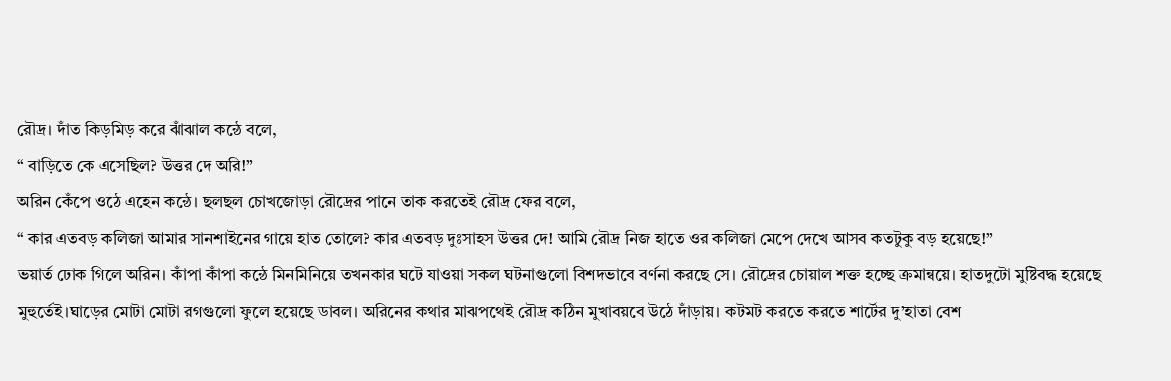রৌদ্র। দাঁত কিড়মিড় করে ঝাঁঝাল কন্ঠে বলে,
“ বাড়িতে কে এসেছিল? উত্তর দে অরি!”
অরিন কেঁপে ওঠে এহেন কন্ঠে। ছলছল চোখজোড়া রৌদ্রের পানে তাক করতেই রৌদ্র ফের বলে,
“ কার এতবড় কলিজা আমার সানশাইনের গায়ে হাত তোলে? কার এতবড় দুঃসাহস উত্তর দে! আমি রৌদ্র নিজ হাতে ওর কলিজা মেপে দেখে আসব কতটুকু বড় হয়েছে!”
ভয়ার্ত ঢোক গিলে অরিন। কাঁপা কাঁপা কন্ঠে মিনমিনিয়ে তখনকার ঘটে যাওয়া সকল ঘটনাগুলো বিশদভাবে বর্ণনা করছে সে। রৌদ্রের চোয়াল শক্ত হচ্ছে ক্রমান্বয়ে। হাতদুটো মুষ্টিবদ্ধ হয়েছে মুহুর্তেই।ঘাড়ের মোটা মোটা রগগুলো ফুলে হয়েছে ডাবল। অরিনের কথার মাঝপথেই রৌদ্র কঠিন মুখাবয়বে উঠে দাঁড়ায়। কটমট করতে করতে শার্টের দু’হাতা বেশ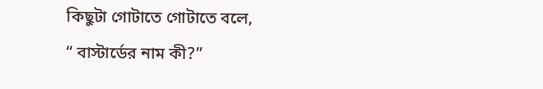কিছুটা গোটাতে গোটাতে বলে,
“ বাস্টার্ডের নাম কী?”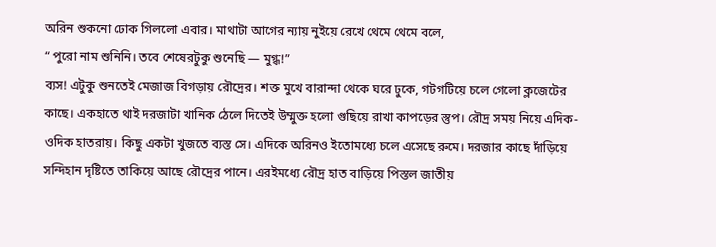অরিন শুকনো ঢোক গিললো এবার। মাথাটা আগের ন্যায় নুইয়ে রেখে থেমে থেমে বলে,
“ পুরো নাম শুনিনি। তবে শেষেরটুকু শুনেছি — মুগ্ধ!”
ব্যস! এটুকু শুনতেই মেজাজ বিগড়ায় রৌদ্রের। শক্ত মুখে বারান্দা থেকে ঘরে ঢুকে, গটগটিয়ে চলে গেলো ক্লজেটের কাছে। একহাতে থাই দরজাটা খানিক ঠেলে দিতেই উম্মুক্ত হলো গুছিয়ে রাখা কাপড়ের স্তুপ। রৌদ্র সময় নিয়ে এদিক-ওদিক হাতরায়। কিছু একটা খুজতে ব্যস্ত সে। এদিকে অরিনও ইতোমধ্যে চলে এসেছে রুমে। দরজার কাছে দাঁড়িয়ে সন্দিহান দৃষ্টিতে তাকিয়ে আছে রৌদ্রের পানে। এরইমধ্যে রৌদ্র হাত বাড়িয়ে পিস্তল জাতীয়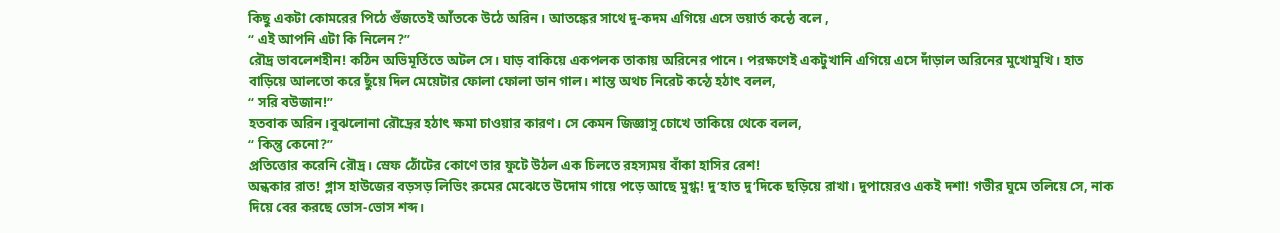কিছু একটা কোমরের পিঠে গুঁজতেই আঁতকে উঠে অরিন। আতঙ্কের সাথে দু-কদম এগিয়ে এসে ভয়ার্ত কন্ঠে বলে ,
“ এই আপনি এটা কি নিলেন?”
রৌদ্র ভাবলেশহীন! কঠিন অভিমূর্তিতে অটল সে। ঘাড় বাকিয়ে একপলক তাকায় অরিনের পানে। পরক্ষণেই একটুখানি এগিয়ে এসে দাঁড়াল অরিনের মুখোমুখি। হাত বাড়িয়ে আলতো করে ছুঁয়ে দিল মেয়েটার ফোলা ফোলা ডান গাল। শান্ত অথচ নিরেট কন্ঠে হঠাৎ বলল,
“ সরি বউজান!”
হতবাক অরিন।বুঝলোনা রৌদ্রের হঠাৎ ক্ষমা চাওয়ার কারণ। সে কেমন জিজ্ঞাসু চোখে তাকিয়ে থেকে বলল,
“ কিন্তু কেনো?”
প্রতিত্তোর করেনি রৌদ্র। স্রেফ ঠোঁটের কোণে তার ফুটে উঠল এক চিলতে রহস্যময় বাঁকা হাসির রেশ!
অন্ধকার রাত! গ্লাস হাউজের বড়সড় লিভিং রুমের মেঝেতে উদোম গায়ে পড়ে আছে মুগ্ধ! দু’হাত দু’দিকে ছড়িয়ে রাখা। দুপায়েরও একই দশা! গভীর ঘুমে তলিয়ে সে, নাক দিয়ে বের করছে ভোস-ভোস শব্দ।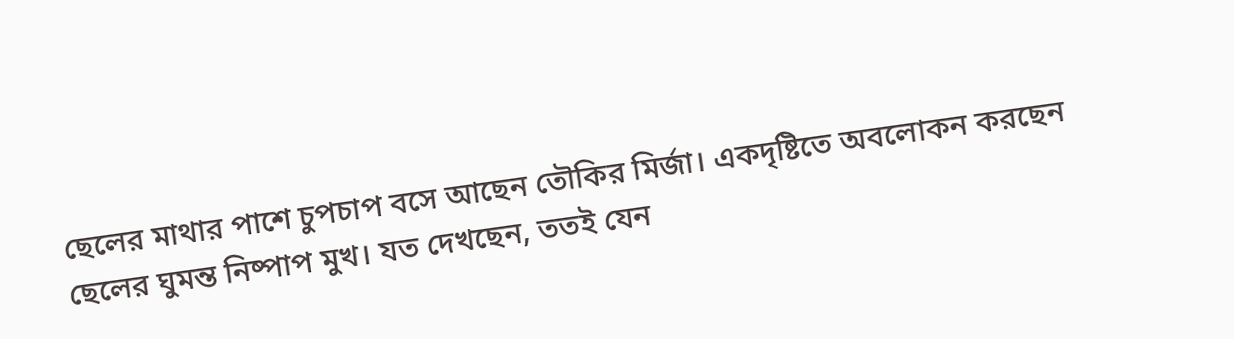ছেলের মাথার পাশে চুপচাপ বসে আছেন তৌকির মির্জা। একদৃষ্টিতে অবলোকন করছেন ছেলের ঘুমন্ত নিষ্পাপ মুখ। যত দেখছেন, ততই যেন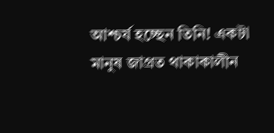আশ্চর্য হচ্ছেন তিনি! একটা মানুষ জাগ্রত থাকাকালীন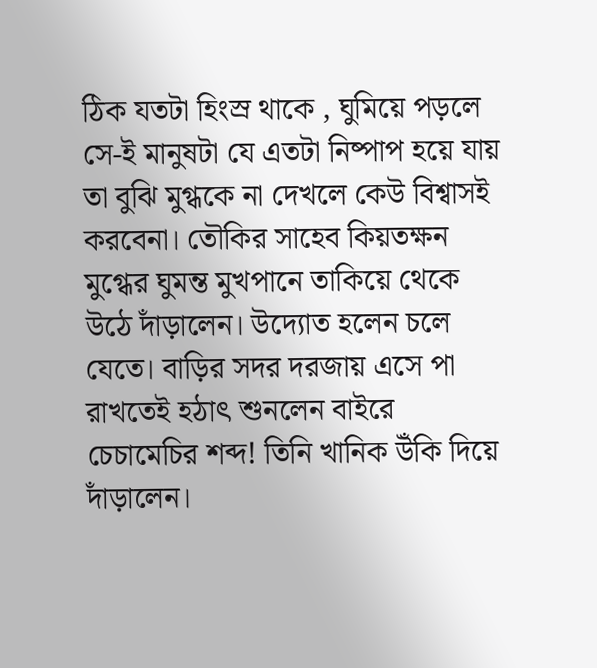ঠিক যতটা হিংস্র থাকে , ঘুমিয়ে পড়লে সে-ই মানুষটা যে এতটা নিষ্পাপ হয়ে যায় তা বুঝি মুগ্ধকে না দেখলে কেউ বিশ্বাসই করবেনা। তৌকির সাহেব কিয়তক্ষন মুগ্ধের ঘুমন্ত মুখপানে তাকিয়ে থেকে উঠে দাঁড়ালেন। উদ্যোত হলেন চলে যেতে। বাড়ির সদর দরজায় এসে পা রাখতেই হঠাৎ শুনলেন বাইরে চেচামেচির শব্দ! তিনি খানিক উঁকি দিয়ে দাঁড়ালেন।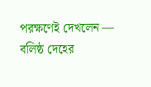পরক্ষণেই দেখলেন — বলিষ্ঠ দেহের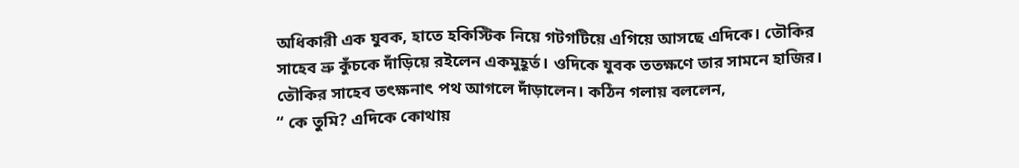অধিকারী এক যুবক, হাতে হকিস্টিক নিয়ে গটগটিয়ে এগিয়ে আসছে এদিকে। তৌকির সাহেব ভ্রু কুঁচকে দাঁড়িয়ে রইলেন একমুহূর্ত। ওদিকে যুবক ততক্ষণে তার সামনে হাজির। তৌকির সাহেব তৎক্ষনাৎ পথ আগলে দাঁড়ালেন। কঠিন গলায় বললেন,
“ কে তুমি? এদিকে কোথায়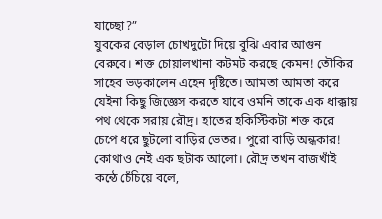যাচ্ছো?”
যুবকের বেড়াল চোখদুটো দিয়ে বুঝি এবার আগুন বেরুবে। শক্ত চোয়ালখানা কটমট করছে কেমন! তৌকির সাহেব ভড়কালেন এহেন দৃষ্টিতে। আমতা আমতা করে যেইনা কিছু জিজ্ঞেস করতে যাবে ওমনি তাকে এক ধাক্কায় পথ থেকে সরায় রৌদ্র। হাতের হকিস্টিকটা শক্ত করে চেপে ধরে ছুটলো বাড়ির ভেতর। পুরো বাড়ি অন্ধকার! কোথাও নেই এক ছটাক আলো। রৌদ্র তখন বাজখাঁই কন্ঠে চেঁচিয়ে বলে,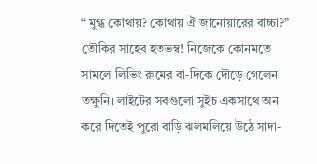“ মুগ্ধ কোথায়? কোথায় ঐ জানোয়ারের বাচ্চা?”
তৌকির সাহেব হতভম্ব! নিজেকে কোনমতে সামলে লিভিং রুমের বা-দিকে দৌড়ে গেলেন তক্ষুনি। লাইটের সবগুলো সুইচ একসাথে অন করে দিতেই পুরো বাড়ি ঝলমলিয়ে উঠে সাদা-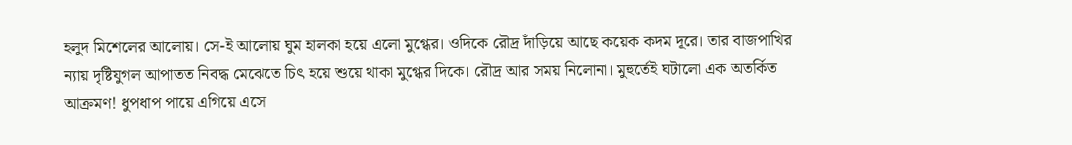হলুদ মিশেলের আলোয়। সে-ই আলোয় ঘুম হালকা হয়ে এলো মুগ্ধের। ওদিকে রৌদ্র দাঁড়িয়ে আছে কয়েক কদম দূরে। তার বাজপাখির ন্যায় দৃষ্টিযুগল আপাতত নিবদ্ধ মেঝেতে চিৎ হয়ে শুয়ে থাকা মুগ্ধের দিকে। রৌদ্র আর সময় নিলোনা। মুহুর্তেই ঘটালো এক অতর্কিত আক্রমণ! ধুপধাপ পায়ে এগিয়ে এসে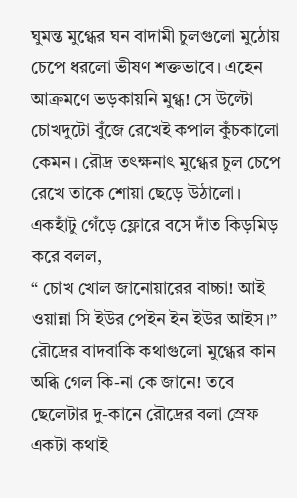ঘুমন্ত মুগ্ধের ঘন বাদামী চুলগুলো মুঠোয় চেপে ধরলো ভীষণ শক্তভাবে। এহেন আক্রমণে ভড়কায়নি মুগ্ধ! সে উল্টো চোখদুটো বুঁজে রেখেই কপাল কুঁচকালো কেমন। রৌদ্র তৎক্ষনাৎ মুগ্ধের চুল চেপে রেখে তাকে শোয়া ছেড়ে উঠালো। একহাঁটু গেঁড়ে ফ্লোরে বসে দাঁত কিড়মিড় করে বলল,
“ চোখ খোল জানোয়ারের বাচ্চা! আই ওয়ান্না সি ইউর পেইন ইন ইউর আইস।”
রৌদ্রের বাদবাকি কথাগুলো মুগ্ধের কান অব্ধি গেল কি-না কে জানে! তবে ছেলেটার দু-কানে রৌদ্রের বলা স্রেফ একটা কথাই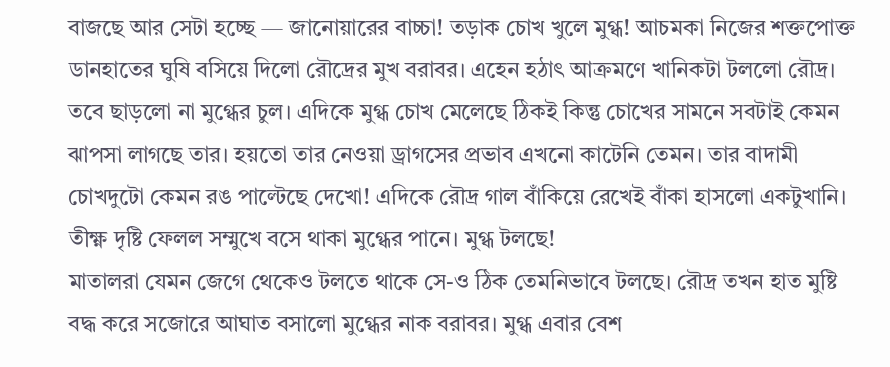বাজছে আর সেটা হচ্ছে — জানোয়ারের বাচ্চা! তড়াক চোখ খুলে মুগ্ধ! আচমকা নিজের শক্তপোক্ত ডানহাতের ঘুষি বসিয়ে দিলো রৌদ্রের মুখ বরাবর। এহেন হঠাৎ আক্রমণে খানিকটা টললো রৌদ্র। তবে ছাড়লো না মুগ্ধের চুল। এদিকে মুগ্ধ চোখ মেলেছে ঠিকই কিন্তু চোখের সামনে সবটাই কেমন ঝাপসা লাগছে তার। হয়তো তার নেওয়া ড্রাগসের প্রভাব এখনো কাটেনি তেমন। তার বাদামী চোখদুটো কেমন রঙ পাল্টেছে দেখো! এদিকে রৌদ্র গাল বাঁকিয়ে রেখেই বাঁকা হাসলো একটুখানি। তীক্ষ্ণ দৃষ্টি ফেলল সম্মুখে বসে থাকা মুগ্ধের পানে। মুগ্ধ টলছে!
মাতালরা যেমন জেগে থেকেও টলতে থাকে সে-ও ঠিক তেমনিভাবে টলছে। রৌদ্র তখন হাত মুষ্টি বদ্ধ করে সজোরে আঘাত বসালো মুগ্ধের নাক বরাবর। মুগ্ধ এবার বেশ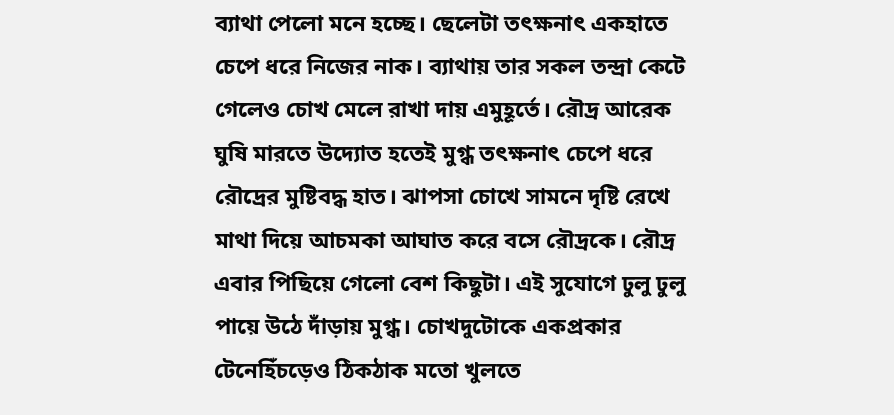ব্যাথা পেলো মনে হচ্ছে। ছেলেটা তৎক্ষনাৎ একহাতে চেপে ধরে নিজের নাক। ব্যাথায় তার সকল তন্দ্রা কেটে গেলেও চোখ মেলে রাখা দায় এমুহূর্তে। রৌদ্র আরেক ঘুষি মারতে উদ্যোত হতেই মুগ্ধ তৎক্ষনাৎ চেপে ধরে রৌদ্রের মুষ্টিবদ্ধ হাত। ঝাপসা চোখে সামনে দৃষ্টি রেখে মাথা দিয়ে আচমকা আঘাত করে বসে রৌদ্রকে। রৌদ্র এবার পিছিয়ে গেলো বেশ কিছুটা। এই সুযোগে ঢুলু ঢুলু পায়ে উঠে দাঁড়ায় মুগ্ধ। চোখদুটোকে একপ্রকার টেনেহিঁচড়েও ঠিকঠাক মতো খুলতে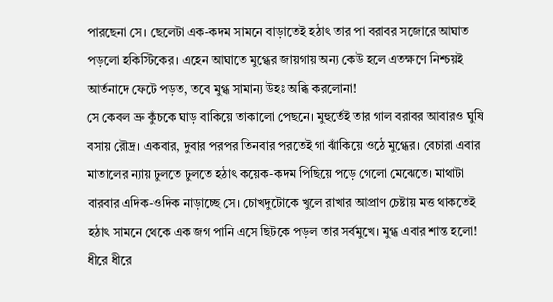পারছেনা সে। ছেলেটা এক-কদম সামনে বাড়াতেই হঠাৎ তার পা বরাবর সজোরে আঘাত পড়লো হকিস্টিকের। এহেন আঘাতে মুগ্ধের জায়গায় অন্য কেউ হলে এতক্ষণে নিশ্চয়ই আর্তনাদে ফেটে পড়ত, তবে মুগ্ধ সামান্য উহঃ অব্ধি করলোনা!
সে কেবল ভ্রু কুঁচকে ঘাড় বাকিয়ে তাকালো পেছনে। মুহুর্তেই তার গাল বরাবর আবারও ঘুষি বসায় রৌদ্র। একবার, দুবার পরপর তিনবার পরতেই গা ঝাঁকিয়ে ওঠে মুগ্ধের। বেচারা এবার মাতালের ন্যায় ঢুলতে ঢুলতে হঠাৎ কয়েক-কদম পিছিয়ে পড়ে গেলো মেঝেতে। মাথাটা বারবার এদিক-ওদিক নাড়াচ্ছে সে। চোখদুটোকে খুলে রাখার আপ্রাণ চেষ্টায় মত্ত থাকতেই হঠাৎ সামনে থেকে এক জগ পানি এসে ছিটকে পড়ল তার সর্বমুখে। মুগ্ধ এবার শান্ত হলো! ধীরে ধীরে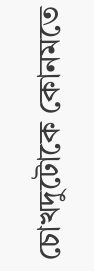চোখদুটোকে কোনমতে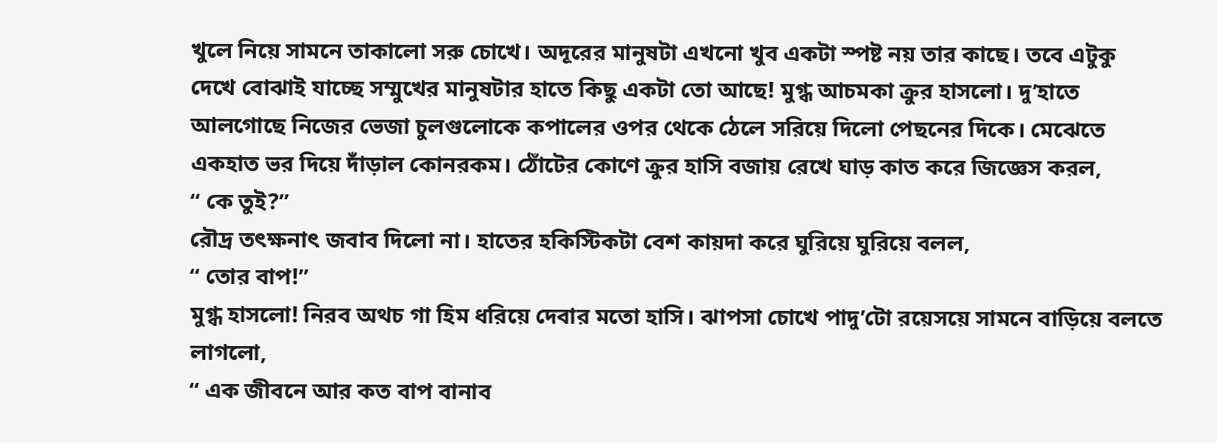খুলে নিয়ে সামনে তাকালো সরু চোখে। অদূরের মানুষটা এখনো খুব একটা স্পষ্ট নয় তার কাছে। তবে এটুকু দেখে বোঝাই যাচ্ছে সম্মুখের মানুষটার হাতে কিছু একটা তো আছে! মুগ্ধ আচমকা ক্রুর হাসলো। দু’হাতে আলগোছে নিজের ভেজা চুলগুলোকে কপালের ওপর থেকে ঠেলে সরিয়ে দিলো পেছনের দিকে। মেঝেতে একহাত ভর দিয়ে দাঁড়াল কোনরকম। ঠোঁটের কোণে ক্রুর হাসি বজায় রেখে ঘাড় কাত করে জিজ্ঞেস করল,
“ কে তুই?”
রৌদ্র তৎক্ষনাৎ জবাব দিলো না। হাতের হকিস্টিকটা বেশ কায়দা করে ঘুরিয়ে ঘুরিয়ে বলল,
“ তোর বাপ!”
মুগ্ধ হাসলো! নিরব অথচ গা হিম ধরিয়ে দেবার মতো হাসি। ঝাপসা চোখে পাদু’টো রয়েসয়ে সামনে বাড়িয়ে বলতে লাগলো,
“ এক জীবনে আর কত বাপ বানাব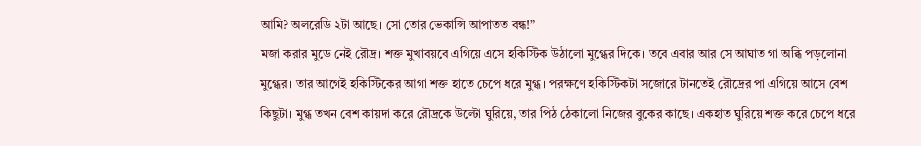আমি? অলরেডি ২টা আছে। সো তোর ভেকান্সি আপাতত বন্ধ!”
মজা করার মুডে নেই রৌদ্র। শক্ত মুখাবয়বে এগিয়ে এসে হকিস্টিক উঠালো মুগ্ধের দিকে। তবে এবার আর সে আঘাত গা অব্ধি পড়লোনা মুগ্ধের। তার আগেই হকিস্টিকের আগা শক্ত হাতে চেপে ধরে মুগ্ধ। পরক্ষণে হকিস্টিকটা সজোরে টানতেই রৌদ্রের পা এগিয়ে আসে বেশ কিছুটা। মুগ্ধ তখন বেশ কায়দা করে রৌদ্রকে উল্টো ঘুরিয়ে, তার পিঠ ঠেকালো নিজের বুকের কাছে। একহাত ঘুরিয়ে শক্ত করে চেপে ধরে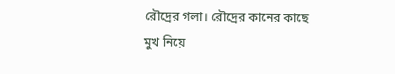রৌদ্রের গলা। রৌদ্রের কানের কাছে মুখ নিয়ে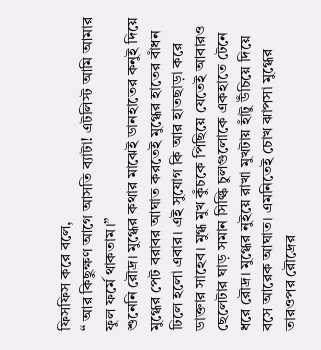ফিসফিস করে বলে,
“ আর কিছুক্ষণ আগে আসতি ব্যাটা! এটলিস্ট আমি আমার ফুল ফর্মে থাকতাম।”
শুনেনি রৌদ্র। মুগ্ধের কথার মাঝেই ডানহাতের কনুই দিয়ে মুগ্ধের পেট বরাবর আঘাত করতেই মুগ্ধের হাতের বাঁধন ঢিলে হলো এবার। এই সুযোগ কি আর হাতছাড়া করে ডাক্তার সাহেব। মুগ্ধ মুখ কুঁচকে পিছিয়ে যেতেই আবারও ছেলেটার ঘাড় সমান সিল্কি চুলগুলোকে একহাতে টেনে ধরে রৌদ্র। মুগ্ধের নুইয়ে রাখা মুখটায় হাঁটু উঁচিয়ে দিয়ে বসে আরেক আঘাত। এমনিতেই চোখ ঝাপসা মুগ্ধের তারওপর রৌদ্রের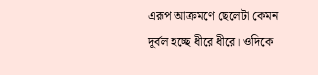এরূপ আক্রমণে ছেলেটা কেমন দূর্বল হচ্ছে ধীরে ধীরে। ওদিকে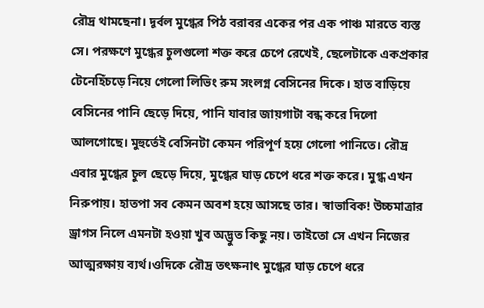রৌদ্র থামছেনা। দূর্বল মুগ্ধের পিঠ বরাবর একের পর এক পাঞ্চ মারতে ব্যস্ত সে। পরক্ষণে মুগ্ধের চুলগুলো শক্ত করে চেপে রেখেই, ছেলেটাকে একপ্রকার টেনেহিঁচড়ে নিয়ে গেলো লিভিং রুম সংলগ্ন বেসিনের দিকে। হাত বাড়িয়ে বেসিনের পানি ছেড়ে দিয়ে, পানি যাবার জায়গাটা বন্ধ করে দিলো আলগোছে। মুহুর্তেই বেসিনটা কেমন পরিপূর্ণ হয়ে গেলো পানিতে। রৌদ্র এবার মুগ্ধের চুল ছেড়ে দিয়ে, মুগ্ধের ঘাড় চেপে ধরে শক্ত করে। মুগ্ধ এখন নিরুপায়। হাতপা সব কেমন অবশ হয়ে আসছে তার। স্বাভাবিক! উচ্চমাত্রার ড্রাগস নিলে এমনটা হওয়া খুব অদ্ভুত কিছু নয়। তাইতো সে এখন নিজের আত্মরক্ষায় ব্যর্থ।ওদিকে রৌদ্র তৎক্ষনাৎ মুগ্ধের ঘাড় চেপে ধরে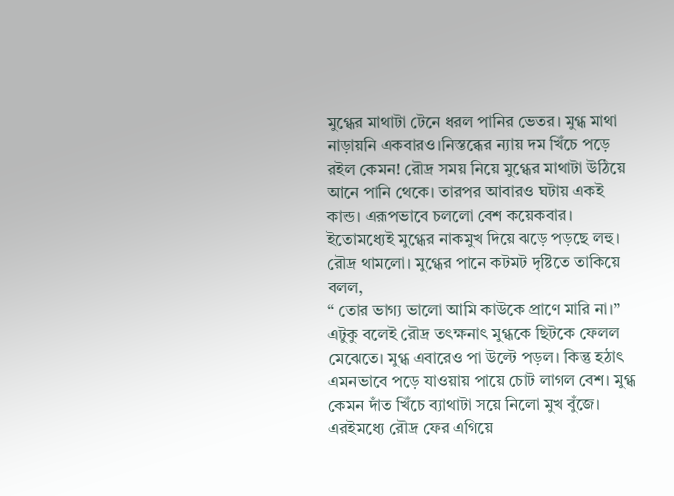মুগ্ধের মাথাটা টেনে ধরল পানির ভেতর। মুগ্ধ মাথা নাড়ায়নি একবারও।নিস্তব্ধের ন্যায় দম খিঁচে পড়ে রইল কেমন! রৌদ্র সময় নিয়ে মুগ্ধের মাথাটা উঠিয়ে আনে পানি থেকে। তারপর আবারও ঘটায় একই কান্ড। এরূপভাবে চললো বেশ কয়েকবার। ইতোমধ্যেই মুগ্ধের নাকমুখ দিয়ে ঝড়ে পড়ছে লহু। রৌদ্র থামলো। মুগ্ধের পানে কটমট দৃষ্টিতে তাকিয়ে বলল,
“ তোর ভাগ্য ভালো আমি কাউকে প্রাণে মারি না।”
এটুকু বলেই রৌদ্র তৎক্ষনাৎ মুগ্ধকে ছিটকে ফেলল মেঝেতে। মুগ্ধ এবারেও পা উল্টে পড়ল। কিন্তু হঠাৎ এমনভাবে পড়ে যাওয়ায় পায়ে চোট লাগল বেশ। মুগ্ধ কেমন দাঁত খিঁচে ব্যাথাটা সয়ে নিলো মুখ বুঁজে। এরইমধ্যে রৌদ্র ফের এগিয়ে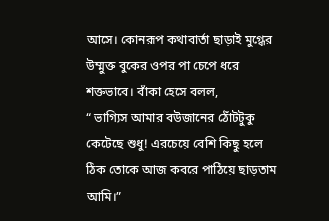আসে। কোনরূপ কথাবার্তা ছাড়াই মুগ্ধের উম্মুক্ত বুকের ওপর পা চেপে ধরে শক্তভাবে। বাঁকা হেসে বলল,
“ ভাগ্যিস আমার বউজানের ঠোঁটটুকু কেটেছে শুধু! এরচেয়ে বেশি কিছু হলে ঠিক তোকে আজ কবরে পাঠিয়ে ছাড়তাম আমি।”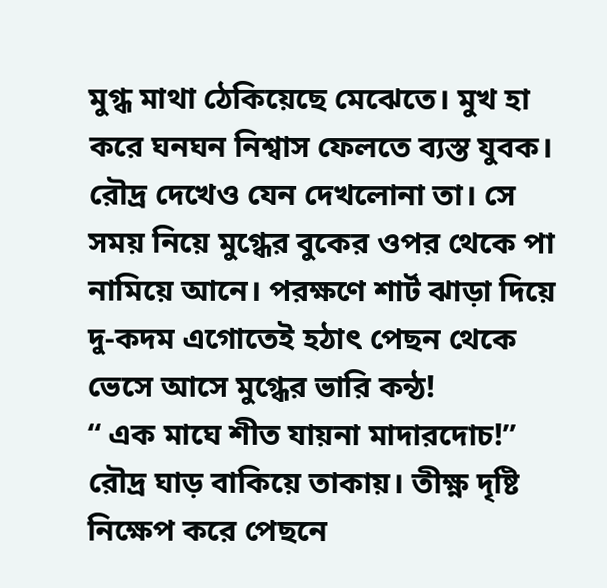মুগ্ধ মাথা ঠেকিয়েছে মেঝেতে। মুখ হা করে ঘনঘন নিশ্বাস ফেলতে ব্যস্ত যুবক। রৌদ্র দেখেও যেন দেখলোনা তা। সে সময় নিয়ে মুগ্ধের বুকের ওপর থেকে পা নামিয়ে আনে। পরক্ষণে শার্ট ঝাড়া দিয়ে দু-কদম এগোতেই হঠাৎ পেছন থেকে ভেসে আসে মুগ্ধের ভারি কন্ঠ!
“ এক মাঘে শীত যায়না মাদারদোচ!”
রৌদ্র ঘাড় বাকিয়ে তাকায়। তীক্ষ্ণ দৃষ্টি নিক্ষেপ করে পেছনে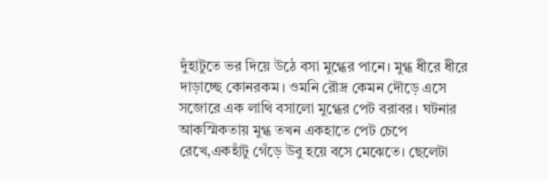দুঁহাটুতে ভর দিয়ে উঠে বসা মুগ্ধের পানে। মুগ্ধ ধীরে ধীরে দাড়াচ্ছে কোনরকম। ওমনি রৌদ্র কেমন দৌড়ে এসে সজোরে এক লাথি বসালো মুগ্ধের পেট বরাবর। ঘটনার আকস্মিকতায় মুগ্ধ তখন একহাতে পেট চেপে রেখে,একহাঁটু গেঁড়ে উবু হয়ে বসে মেঝেতে। ছেলেটা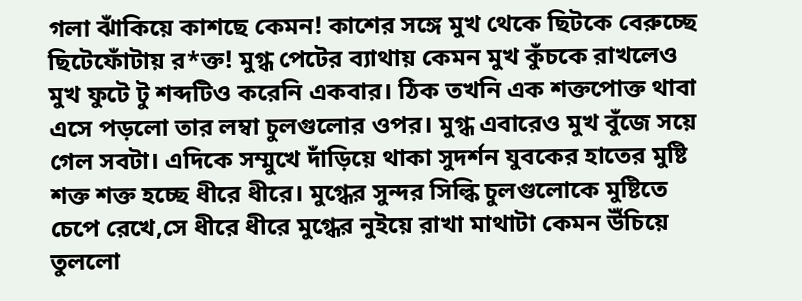গলা ঝাঁকিয়ে কাশছে কেমন! কাশের সঙ্গে মুখ থেকে ছিটকে বেরুচ্ছে ছিটেফোঁটায় র*ক্ত! মুগ্ধ পেটের ব্যাথায় কেমন মুখ কুঁচকে রাখলেও মুখ ফুটে টু শব্দটিও করেনি একবার। ঠিক তখনি এক শক্তপোক্ত থাবা এসে পড়লো তার লম্বা চুলগুলোর ওপর। মুগ্ধ এবারেও মুখ বুঁজে সয়ে গেল সবটা। এদিকে সম্মুখে দাঁড়িয়ে থাকা সুদর্শন যুবকের হাতের মুষ্টি শক্ত শক্ত হচ্ছে ধীরে ধীরে। মুগ্ধের সুন্দর সিল্কি চুলগুলোকে মুষ্টিতে চেপে রেখে,সে ধীরে ধীরে মুগ্ধের নুইয়ে রাখা মাথাটা কেমন উঁচিয়ে তুললো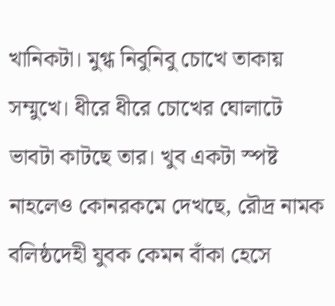খানিকটা। মুগ্ধ নিবুনিবু চোখে তাকায় সম্মুখে। ধীরে ধীরে চোখের ঘোলাটে ভাবটা কাটছে তার। খুব একটা স্পষ্ট নাহলেও কোনরকমে দেখছে, রৌদ্র নামক বলিষ্ঠদেহী যুবক কেমন বাঁকা হেসে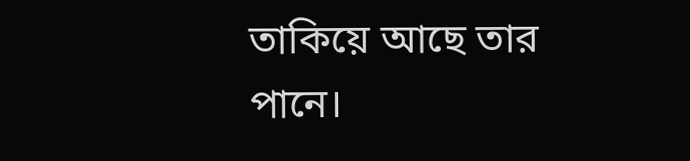তাকিয়ে আছে তার পানে।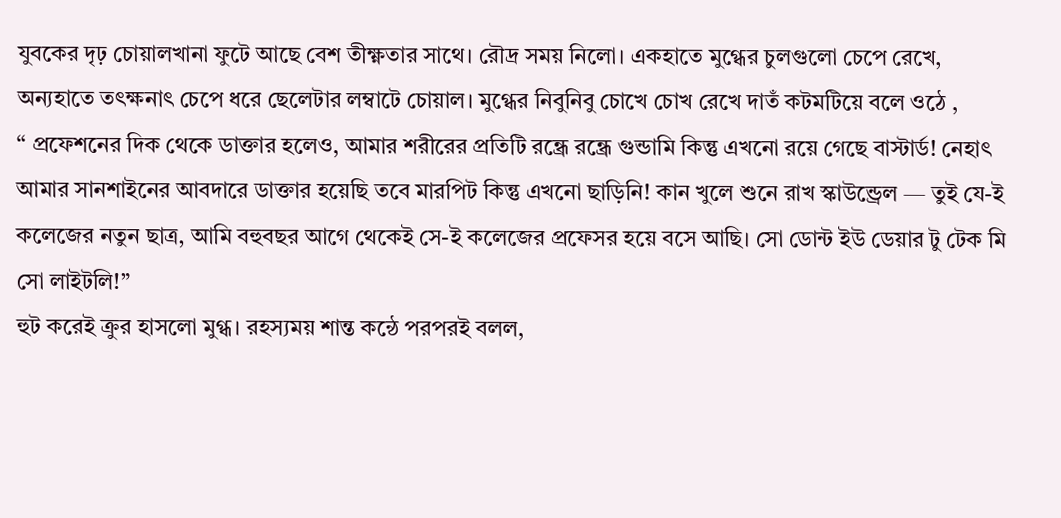যুবকের দৃঢ় চোয়ালখানা ফুটে আছে বেশ তীক্ষ্ণতার সাথে। রৌদ্র সময় নিলো। একহাতে মুগ্ধের চুলগুলো চেপে রেখে, অন্যহাতে তৎক্ষনাৎ চেপে ধরে ছেলেটার লম্বাটে চোয়াল। মুগ্ধের নিবুনিবু চোখে চোখ রেখে দাতঁ কটমটিয়ে বলে ওঠে ,
“ প্রফেশনের দিক থেকে ডাক্তার হলেও, আমার শরীরের প্রতিটি রন্ধ্রে রন্ধ্রে গুন্ডামি কিন্তু এখনো রয়ে গেছে বাস্টার্ড! নেহাৎ আমার সানশাইনের আবদারে ডাক্তার হয়েছি তবে মারপিট কিন্তু এখনো ছাড়িনি! কান খুলে শুনে রাখ স্কাউন্ড্রেল — তুই যে-ই কলেজের নতুন ছাত্র, আমি বহুবছর আগে থেকেই সে-ই কলেজের প্রফেসর হয়ে বসে আছি। সো ডোন্ট ইউ ডেয়ার টু টেক মি সো লাইটলি!”
হুট করেই ক্রুর হাসলো মুগ্ধ। রহস্যময় শান্ত কন্ঠে পরপরই বলল,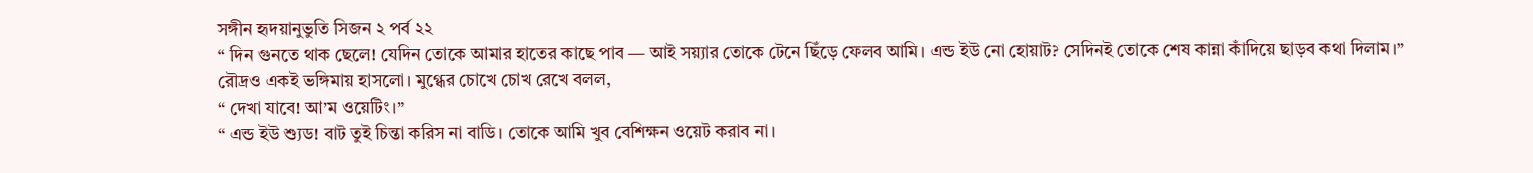সঙ্গীন হৃদয়ানুভুতি সিজন ২ পর্ব ২২
“ দিন গুনতে থাক ছেলে! যেদিন তোকে আমার হাতের কাছে পাব — আই সয়্যার তোকে টেনে ছিঁড়ে ফেলব আমি। এন্ড ইউ নো হোয়াট? সেদিনই তোকে শেষ কান্না কাঁদিয়ে ছাড়ব কথা দিলাম।”
রৌদ্রও একই ভঙ্গিমায় হাসলো। মুগ্ধের চোখে চোখ রেখে বলল,
“ দেখা যাবে! আ’ম ওয়েটিং।”
“ এন্ড ইউ শ্যুড! বাট তুই চিন্তা করিস না বাডি। তোকে আমি খুব বেশিক্ষন ওয়েট করাব না।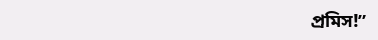প্রমিস!”